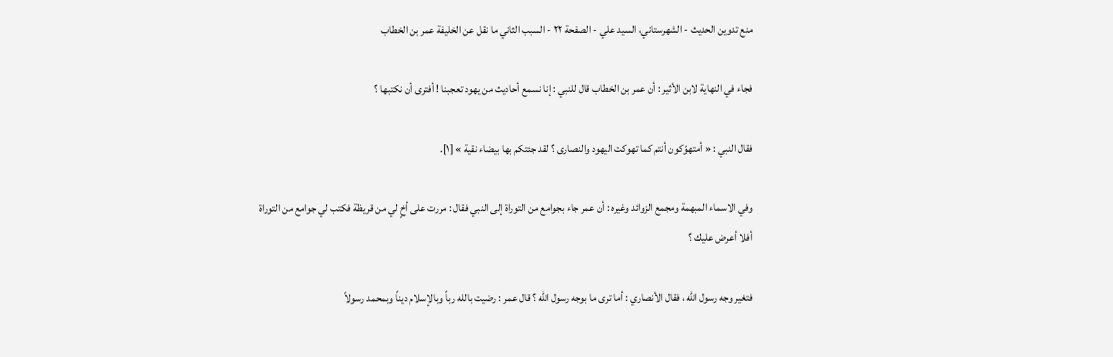منع تدوين الحديث - الشهرستاني، السيد علي - الصفحة ٢٢ - السبب الثاني ما نقل عن الخليفة عمر بن الخطاب

فجاء في النهاية لابن الأثير : أن عمر بن الخطاب قال للنبي : إنا نسمع أحاديث من يهود تعجبنا ! أفترى أن نكتبها ؟

فقال النبي : « أمتهوّكون أنتم كما تهوكت اليهود والنصارى ؟ لقد جئتكم بها بيضاء نقية » [١].

وفي الاسماء المبهمة ومجمع الزوائد وغيره : أن عمر جاء بجوامع من التوراة إلى النبي فقال : مررت على أخٍ لي من قريظة فكتب لي جوامع من التوراة أفلا أعرض عليك ؟

فتغير وجه رسول الله ، فقال الأنصاري : أما ترى ما بوجه رسول الله ؟ قال عمر : رضيت بالله رباً وبالإسلام ديناً وبمحمد رسولاً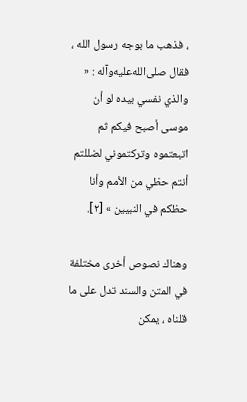، فذهب ما بوجه رسول الله ، فقال صلى‌الله‌عليه‌وآله : « والذي نفسي بيده لو أن موسى أصبح فيكم ثم اتبعتموه وتركتموني لضللتم أنتم حظي من الأمم وأنا حظكم في النبيين » [٢].

وهناك نصوص أخرى مختلفة في المتن والسند تدل على ما قلناه ، يمكن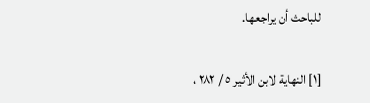للباحث أن يراجعها.


[١] النهاية لابن الأثير ٥ / ٢٨٢ ،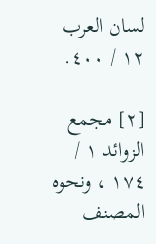لسان العرب ١٢ / ٤٠٠.

[٢] مجمع الزوائد ١ / ١٧٤ ، ونحوه المصنف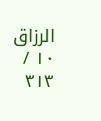الرزاق ١٠ / ٣١٣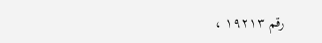رقم ١٩٢١٣ ،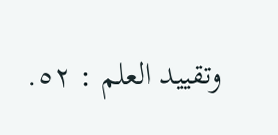وتقييد العلم : ٥٢.